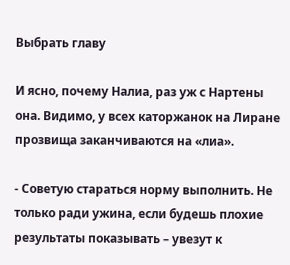Выбрать главу

И ясно, почему Налиа, раз уж с Нартены она. Видимо, у всех каторжанок на Лиране прозвища заканчиваются на «лиа».

- Советую стараться норму выполнить. Не только ради ужина, если будешь плохие результаты показывать – увезут к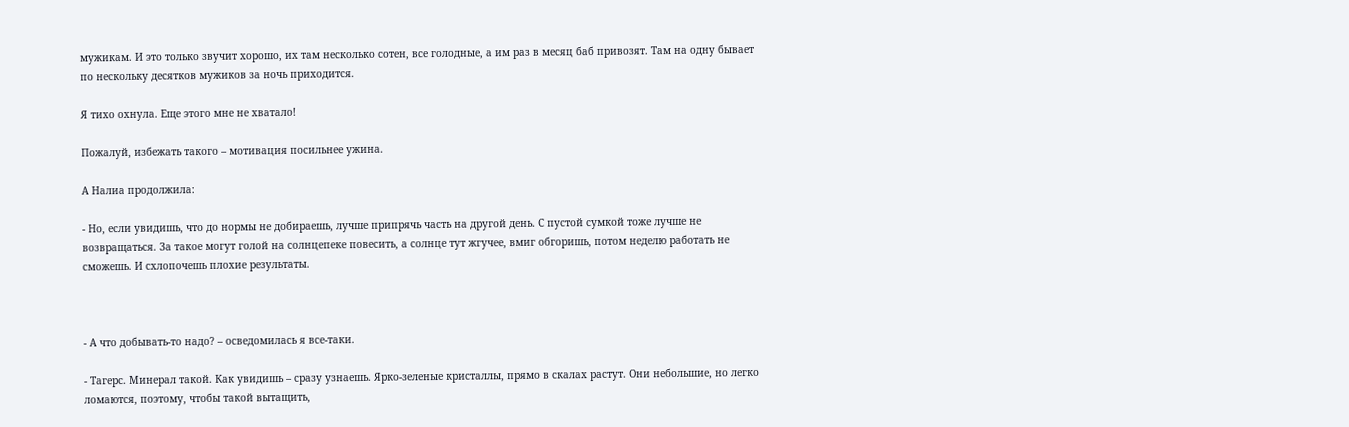мужикам. И это только звучит хорошо, их там несколько сотен, все голодные, а им раз в месяц баб привозят. Там на одну бывает по нескольку десятков мужиков за ночь приходится.

Я тихо охнула. Еще этого мне не хватало!

Пожалуй, избежать такого – мотивация посильнее ужина.

А Налиа продолжила:

- Но, если увидишь, что до нормы не добираешь, лучше припрячь часть на другой день. С пустой сумкой тоже лучше не возвращаться. За такое могут голой на солнцепеке повесить, а солнце тут жгучее, вмиг обгоришь, потом неделю работать не сможешь. И схлопочешь плохие результаты.



- А что добывать-то надо? – осведомилась я все-таки.

- Тагерс. Минерал такой. Как увидишь – сразу узнаешь. Ярко-зеленые кристаллы, прямо в скалах растут. Они небольшие, но легко ломаются, поэтому, чтобы такой вытащить,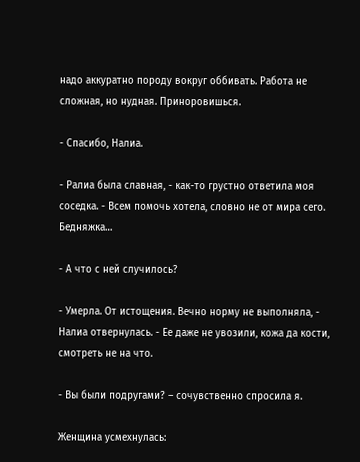надо аккуратно породу вокруг оббивать. Работа не сложная, но нудная. Приноровишься.

- Спасибо, Налиа.

- Ралиа была славная, - как-то грустно ответила моя соседка. - Всем помочь хотела, словно не от мира сего. Бедняжка…

- А что с ней случилось?

- Умерла. От истощения. Вечно норму не выполняла, - Налиа отвернулась. - Ее даже не увозили, кожа да кости, смотреть не на что.

- Вы были подругами? – сочувственно спросила я.

Женщина усмехнулась: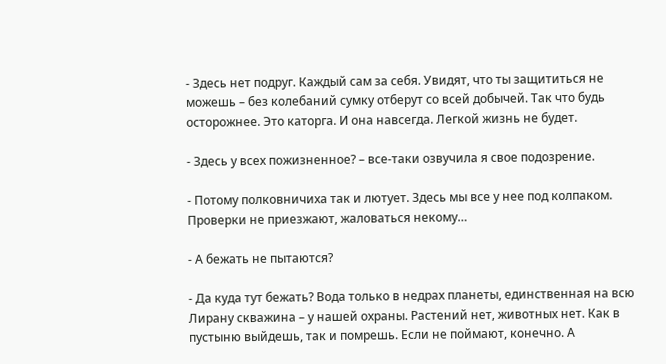- Здесь нет подруг. Каждый сам за себя. Увидят, что ты защититься не можешь – без колебаний сумку отберут со всей добычей. Так что будь осторожнее. Это каторга. И она навсегда. Легкой жизнь не будет.

- Здесь у всех пожизненное? – все-таки озвучила я свое подозрение.

- Потому полковничиха так и лютует. Здесь мы все у нее под колпаком. Проверки не приезжают, жаловаться некому…

- А бежать не пытаются?

- Да куда тут бежать? Вода только в недрах планеты, единственная на всю Лирану скважина – у нашей охраны. Растений нет, животных нет. Как в пустыню выйдешь, так и помрешь. Если не поймают, конечно. А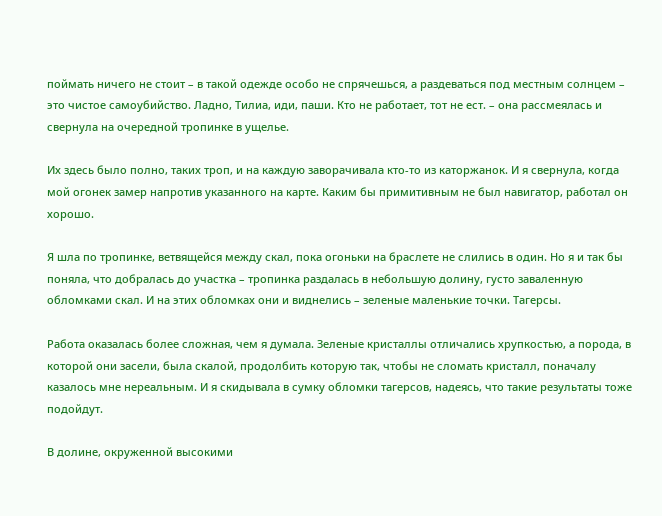поймать ничего не стоит – в такой одежде особо не спрячешься, а раздеваться под местным солнцем – это чистое самоубийство. Ладно, Тилиа, иди, паши. Кто не работает, тот не ест. – она рассмеялась и свернула на очередной тропинке в ущелье.

Их здесь было полно, таких троп, и на каждую заворачивала кто-то из каторжанок. И я свернула, когда мой огонек замер напротив указанного на карте. Каким бы примитивным не был навигатор, работал он хорошо.

Я шла по тропинке, ветвящейся между скал, пока огоньки на браслете не слились в один. Но я и так бы поняла, что добралась до участка – тропинка раздалась в небольшую долину, густо заваленную обломками скал. И на этих обломках они и виднелись – зеленые маленькие точки. Тагерсы.

Работа оказалась более сложная, чем я думала. Зеленые кристаллы отличались хрупкостью, а порода, в которой они засели, была скалой, продолбить которую так, чтобы не сломать кристалл, поначалу казалось мне нереальным. И я скидывала в сумку обломки тагерсов, надеясь, что такие результаты тоже подойдут.

В долине, окруженной высокими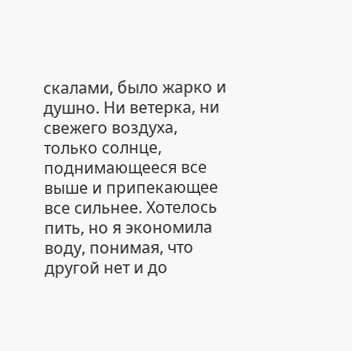скалами, было жарко и душно. Ни ветерка, ни свежего воздуха, только солнце, поднимающееся все выше и припекающее все сильнее. Хотелось пить, но я экономила воду, понимая, что другой нет и до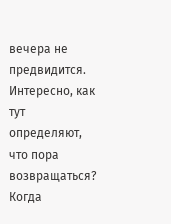вечера не предвидится. Интересно, как тут определяют, что пора возвращаться? Когда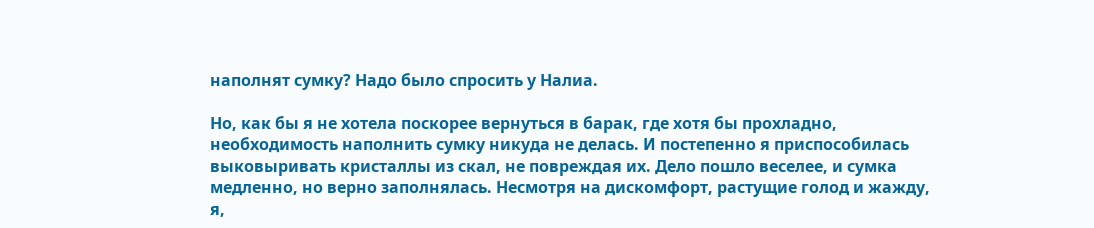наполнят сумку? Надо было спросить у Налиа.

Но, как бы я не хотела поскорее вернуться в барак, где хотя бы прохладно, необходимость наполнить сумку никуда не делась. И постепенно я приспособилась выковыривать кристаллы из скал, не повреждая их. Дело пошло веселее, и сумка медленно, но верно заполнялась. Несмотря на дискомфорт, растущие голод и жажду, я,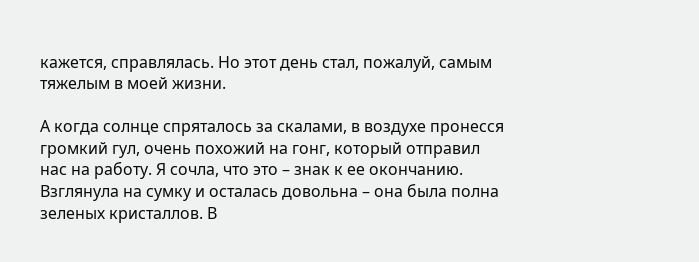кажется, справлялась. Но этот день стал, пожалуй, самым тяжелым в моей жизни.

А когда солнце спряталось за скалами, в воздухе пронесся громкий гул, очень похожий на гонг, который отправил нас на работу. Я сочла, что это – знак к ее окончанию. Взглянула на сумку и осталась довольна – она была полна зеленых кристаллов. В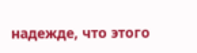надежде, что этого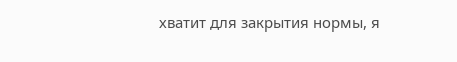хватит для закрытия нормы, я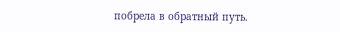побрела в обратный путь.